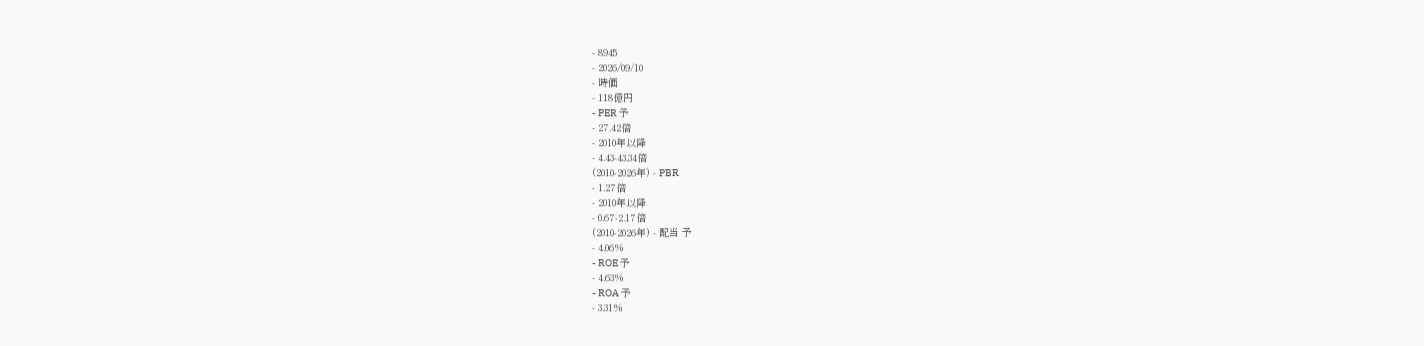- 8945
- 2026/09/10
- 時価
- 118億円
- PER 予
- 27.42倍
- 2010年以降
- 4.43-43.34倍
(2010-2026年) - PBR
- 1.27倍
- 2010年以降
- 0.67-2.17倍
(2010-2026年) - 配当 予
- 4.06%
- ROE 予
- 4.63%
- ROA 予
- 3.31%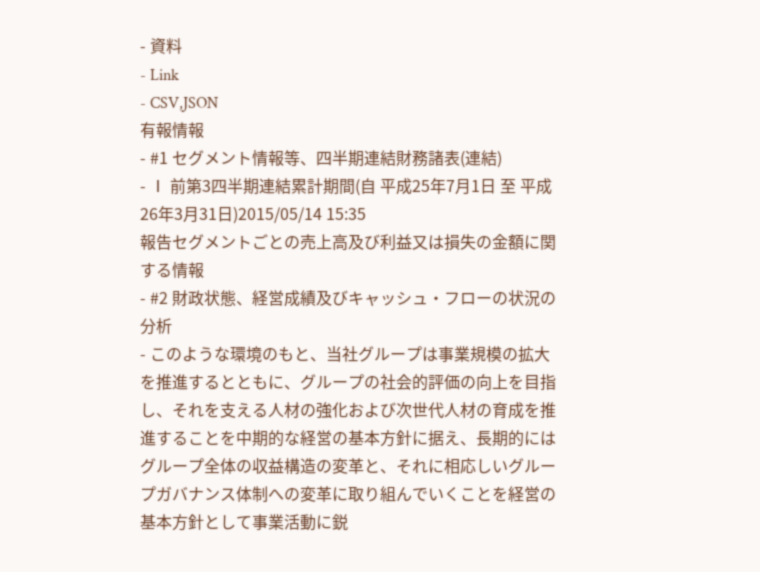- 資料
- Link
- CSV,JSON
有報情報
- #1 セグメント情報等、四半期連結財務諸表(連結)
- Ⅰ 前第3四半期連結累計期間(自 平成25年7月1日 至 平成26年3月31日)2015/05/14 15:35
報告セグメントごとの売上高及び利益又は損失の金額に関する情報
- #2 財政状態、経営成績及びキャッシュ・フローの状況の分析
- このような環境のもと、当社グループは事業規模の拡大を推進するとともに、グループの社会的評価の向上を目指し、それを支える人材の強化および次世代人材の育成を推進することを中期的な経営の基本方針に据え、長期的にはグループ全体の収益構造の変革と、それに相応しいグループガバナンス体制への変革に取り組んでいくことを経営の基本方針として事業活動に鋭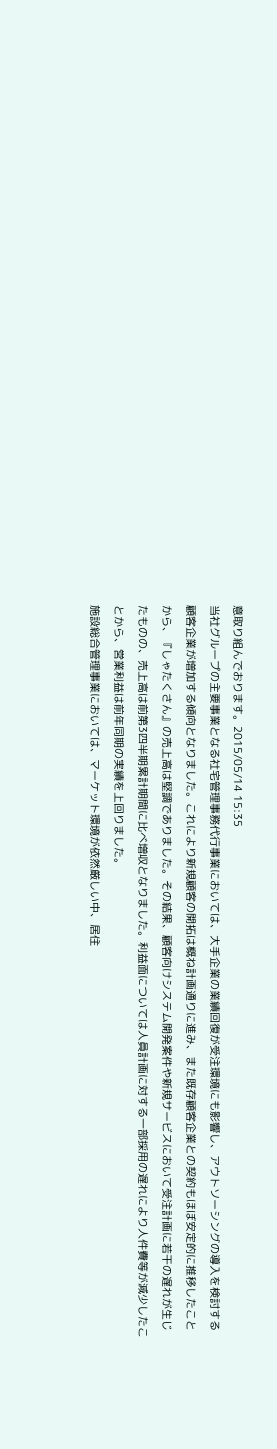意取り組んでおります。2015/05/14 15:35
当社グループの主要事業となる社宅管理事務代行事業においては、大手企業の業績回復が受注環境にも影響し、アウトソーシングの導入を検討する顧客企業が増加する傾向となりました。これにより新規顧客の開拓は概ね計画通りに進み、また既存顧客企業との契約もほぼ安定的に推移したことから、『しゃたくさん』の売上高は堅調でありました。その結果、顧客向けシステム開発案件や新規サービスにおいて受注計画に若干の遅れが生じたものの、売上高は前第3四半期累計期間に比べ増収となりました。利益面については人員計画に対する一部採用の遅れにより人件費等が減少したことから、営業利益は前年同期の実績を上回りました。
施設総合管理事業においては、マーケット環境が依然厳しい中、居住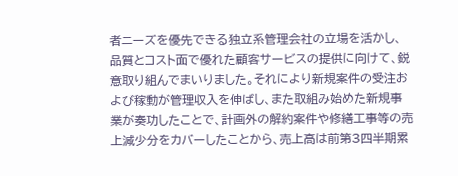者ニーズを優先できる独立系管理会社の立場を活かし、品質とコスト面で優れた顧客サービスの提供に向けて、鋭意取り組んでまいりました。それにより新規案件の受注および稼動が管理収入を伸ばし、また取組み始めた新規事業が奏功したことで、計画外の解約案件や修繕工事等の売上減少分をカバーしたことから、売上高は前第3四半期累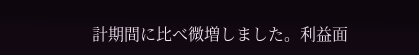計期間に比べ微増しました。利益面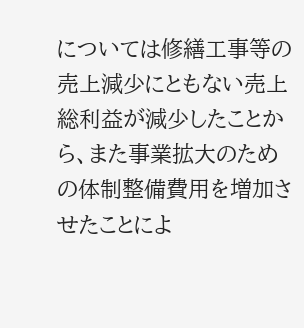については修繕工事等の売上減少にともない売上総利益が減少したことから、また事業拡大のための体制整備費用を増加させたことによ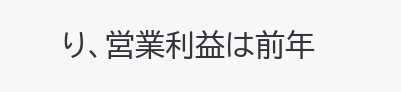り、営業利益は前年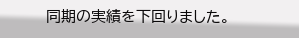同期の実績を下回りました。